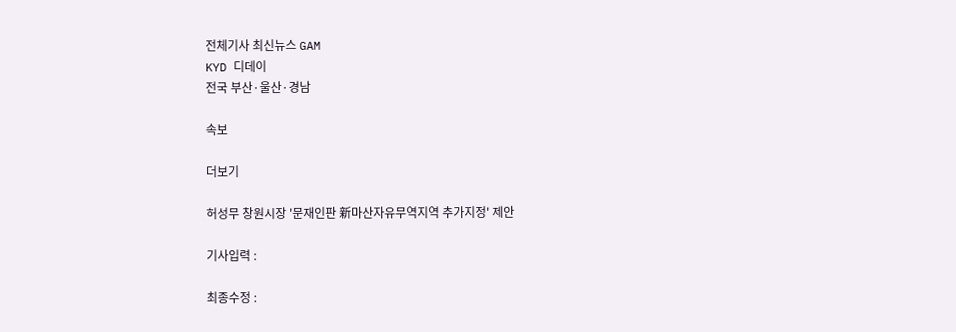전체기사 최신뉴스 GAM
KYD 디데이
전국 부산·울산·경남

속보

더보기

허성무 창원시장 '문재인판 新마산자유무역지역 추가지정' 제안

기사입력 :

최종수정 :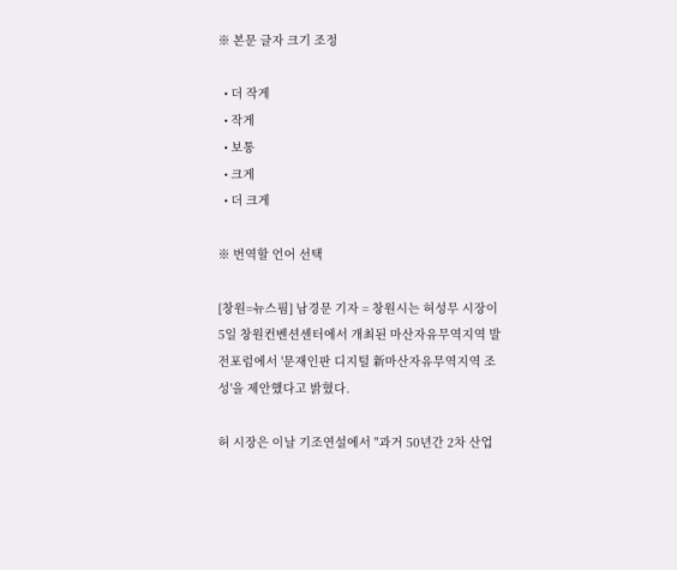※ 본문 글자 크기 조정

  • 더 작게
  • 작게
  • 보통
  • 크게
  • 더 크게

※ 번역할 언어 선택

[창원=뉴스핌] 남경문 기자 = 창원시는 허성무 시장이 5일 창원컨벤션센터에서 개최된 마산자유무역지역 발전포럼에서 '문재인판 디지털 新마산자유무역지역 조성'을 제안했다고 밝혔다.

허 시장은 이날 기조연설에서 "과거 50년간 2차 산업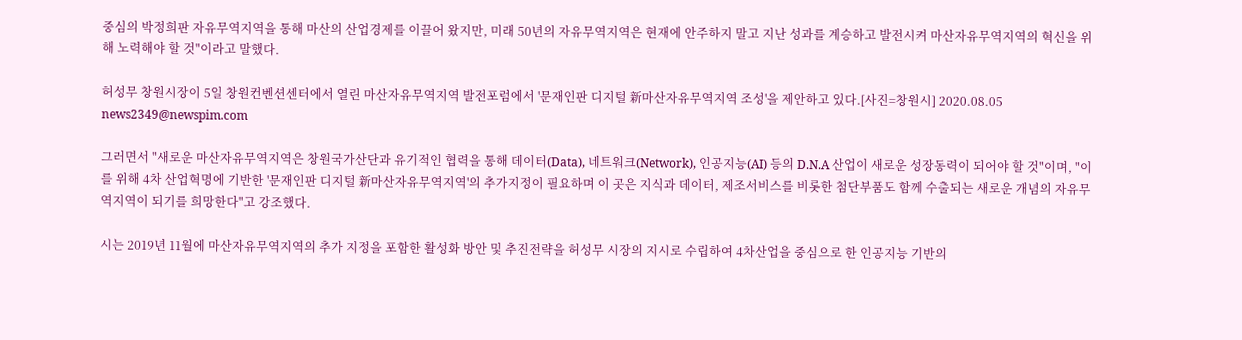중심의 박정희판 자유무역지역을 통해 마산의 산업경제를 이끌어 왔지만, 미래 50년의 자유무역지역은 현재에 안주하지 말고 지난 성과를 계승하고 발전시켜 마산자유무역지역의 혁신을 위해 노력해야 할 것"이라고 말했다.

허성무 창원시장이 5일 창원컨벤션센터에서 열린 마산자유무역지역 발전포럼에서 '문재인판 디지털 新마산자유무역지역 조성'을 제안하고 있다.[사진=창원시] 2020.08.05 news2349@newspim.com

그러면서 "새로운 마산자유무역지역은 창원국가산단과 유기적인 협력을 통해 데이터(Data), 네트워크(Network), 인공지능(AI) 등의 D.N.A 산업이 새로운 성장동력이 되어야 할 것"이며, "이를 위해 4차 산업혁명에 기반한 '문재인판 디지털 新마산자유무역지역'의 추가지정이 필요하며 이 곳은 지식과 데이터, 제조서비스를 비롯한 첨단부품도 함께 수출되는 새로운 개념의 자유무역지역이 되기를 희망한다"고 강조했다.

시는 2019년 11월에 마산자유무역지역의 추가 지정을 포함한 활성화 방안 및 추진전략을 허성무 시장의 지시로 수립하여 4차산업을 중심으로 한 인공지능 기반의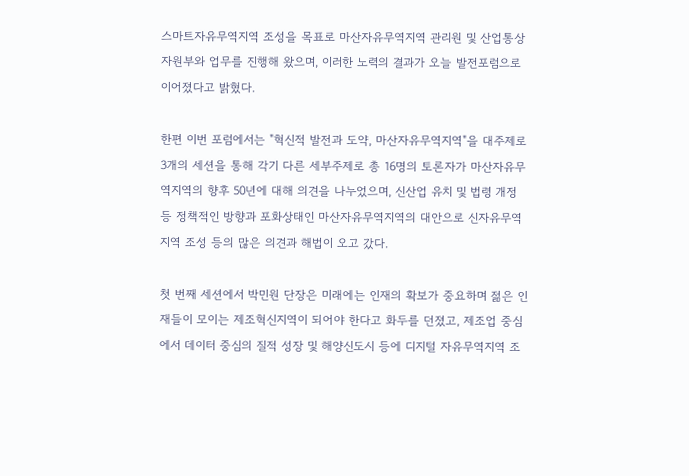스마트자유무역지역 조성을 목표로 마산자유무역지역 관리원 및 산업통상자원부와 업무를 진행해 왔으며, 이러한 노력의 결과가 오늘 발전포럼으로 이어졌다고 밝혔다.

한편 이번 포럼에서는 "혁신적 발전과 도약, 마산자유무역지역"을 대주제로 3개의 세션을 통해 각기 다른 세부주제로 총 16명의 토론자가 마산자유무역지역의 향후 50년에 대해 의견을 나누었으며, 신산업 유치 및 법령 개정 등 정책적인 방향과 포화상태인 마산자유무역지역의 대안으로 신자유무역지역 조성 등의 많은 의견과 해법이 오고 갔다.

첫 번째 세션에서 박민원 단장은 미래에는 인재의 확보가 중요하며 젊은 인재들이 모이는 제조혁신지역이 되어야 한다고 화두를 던졌고, 제조업 중심에서 데이터 중심의 질적 성장 및 해양신도시 등에 디지털 자유무역지역 조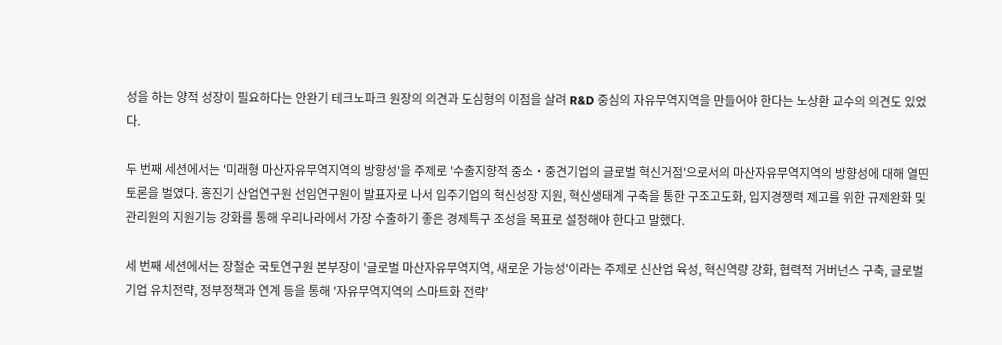성을 하는 양적 성장이 필요하다는 안완기 테크노파크 원장의 의견과 도심형의 이점을 살려 R&D 중심의 자유무역지역을 만들어야 한다는 노상환 교수의 의견도 있었다.

두 번째 세션에서는 '미래형 마산자유무역지역의 방향성'을 주제로 '수출지향적 중소‧중견기업의 글로벌 혁신거점'으로서의 마산자유무역지역의 방향성에 대해 열띤 토론을 벌였다. 홍진기 산업연구원 선임연구원이 발표자로 나서 입주기업의 혁신성장 지원, 혁신생태계 구축을 통한 구조고도화, 입지경쟁력 제고를 위한 규제완화 및 관리원의 지원기능 강화를 통해 우리나라에서 가장 수출하기 좋은 경제특구 조성을 목표로 설정해야 한다고 말했다.

세 번째 세션에서는 장철순 국토연구원 본부장이 '글로벌 마산자유무역지역, 새로운 가능성'이라는 주제로 신산업 육성, 혁신역량 강화, 협력적 거버넌스 구축, 글로벌 기업 유치전략, 정부정책과 연계 등을 통해 '자유무역지역의 스마트화 전략'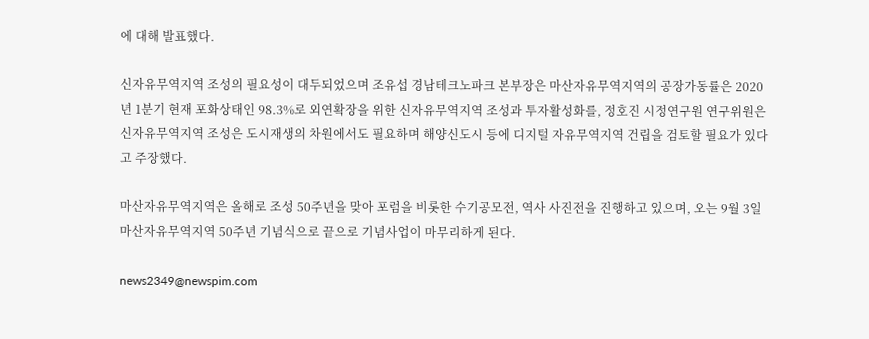에 대해 발표했다.

신자유무역지역 조성의 필요성이 대두되었으며 조유섭 경남테크노파크 본부장은 마산자유무역지역의 공장가동률은 2020년 1분기 현재 포화상태인 98.3%로 외연확장을 위한 신자유무역지역 조성과 투자활성화를, 정호진 시정연구원 연구위원은 신자유무역지역 조성은 도시재생의 차원에서도 필요하며 해양신도시 등에 디지털 자유무역지역 건립을 검토할 필요가 있다고 주장했다.

마산자유무역지역은 올해로 조성 50주년을 맞아 포럼을 비롯한 수기공모전, 역사 사진전을 진행하고 있으며, 오는 9월 3일 마산자유무역지역 50주년 기념식으로 끝으로 기념사업이 마무리하게 된다.

news2349@newspim.com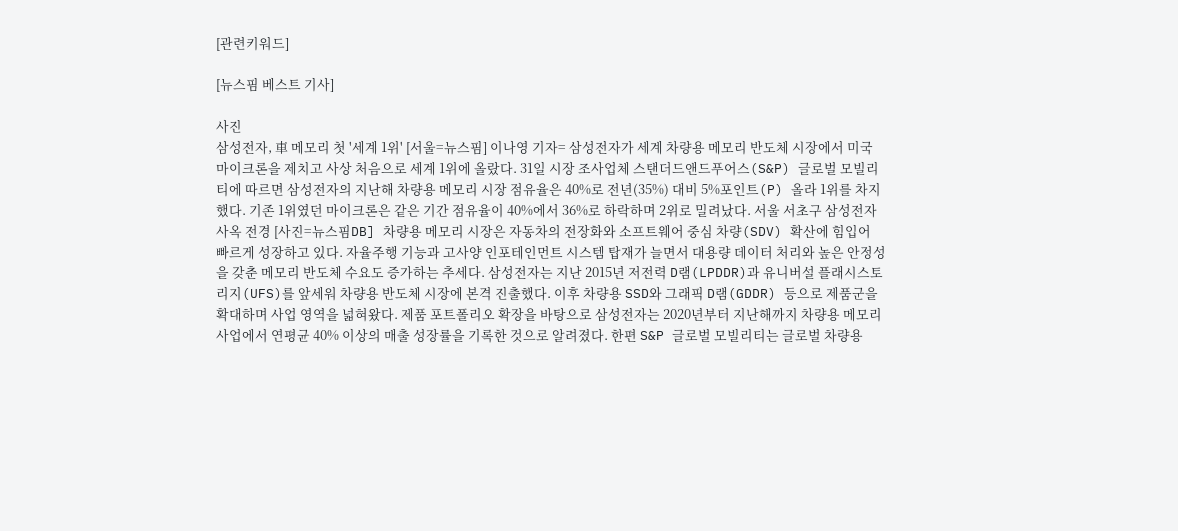[관련키워드]

[뉴스핌 베스트 기사]

사진
삼성전자, 車 메모리 첫 '세계 1위' [서울=뉴스핌] 이나영 기자= 삼성전자가 세계 차량용 메모리 반도체 시장에서 미국 마이크론을 제치고 사상 처음으로 세계 1위에 올랐다. 31일 시장 조사업체 스탠더드앤드푸어스(S&P) 글로벌 모빌리티에 따르면 삼성전자의 지난해 차량용 메모리 시장 점유율은 40%로 전년(35%) 대비 5%포인트(P) 올라 1위를 차지했다. 기존 1위였던 마이크론은 같은 기간 점유율이 40%에서 36%로 하락하며 2위로 밀려났다. 서울 서초구 삼성전자 사옥 전경 [사진=뉴스핌DB] 차량용 메모리 시장은 자동차의 전장화와 소프트웨어 중심 차량(SDV) 확산에 힘입어 빠르게 성장하고 있다. 자율주행 기능과 고사양 인포테인먼트 시스템 탑재가 늘면서 대용량 데이터 처리와 높은 안정성을 갖춘 메모리 반도체 수요도 증가하는 추세다. 삼성전자는 지난 2015년 저전력 D램(LPDDR)과 유니버설 플래시스토리지(UFS)를 앞세워 차량용 반도체 시장에 본격 진출했다. 이후 차량용 SSD와 그래픽 D램(GDDR) 등으로 제품군을 확대하며 사업 영역을 넓혀왔다. 제품 포트폴리오 확장을 바탕으로 삼성전자는 2020년부터 지난해까지 차량용 메모리 사업에서 연평균 40% 이상의 매출 성장률을 기록한 것으로 알려졌다. 한편 S&P 글로벌 모빌리티는 글로벌 차량용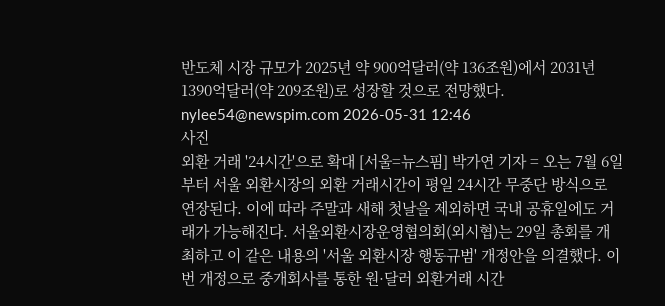반도체 시장 규모가 2025년 약 900억달러(약 136조원)에서 2031년 1390억달러(약 209조원)로 성장할 것으로 전망했다. nylee54@newspim.com 2026-05-31 12:46
사진
외환 거래 '24시간'으로 확대 [서울=뉴스핌] 박가연 기자 = 오는 7월 6일부터 서울 외환시장의 외환 거래시간이 평일 24시간 무중단 방식으로 연장된다. 이에 따라 주말과 새해 첫날을 제외하면 국내 공휴일에도 거래가 가능해진다. 서울외환시장운영협의회(외시협)는 29일 총회를 개최하고 이 같은 내용의 '서울 외환시장 행동규범' 개정안을 의결했다. 이번 개정으로 중개회사를 통한 원·달러 외환거래 시간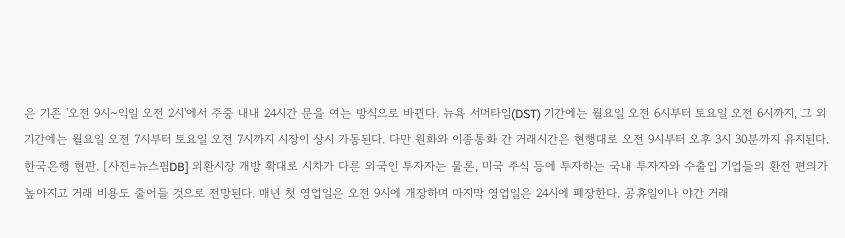은 기존 '오전 9시~익일 오전 2시'에서 주중 내내 24시간 문을 여는 방식으로 바뀐다. 뉴욕 서머타임(DST) 기간에는 월요일 오전 6시부터 토요일 오전 6시까지, 그 외 기간에는 월요일 오전 7시부터 토요일 오전 7시까지 시장이 상시 가동된다. 다만 원화와 이종통화 간 거래시간은 현행대로 오전 9시부터 오후 3시 30분까지 유지된다. 한국은행 현판. [사진=뉴스핌DB] 외환시장 개방 확대로 시차가 다른 외국인 투자자는 물론, 미국 주식 등에 투자하는 국내 투자자와 수출입 기업들의 환전 편의가 높아지고 거래 비용도 줄어들 것으로 전망된다. 매년 첫 영업일은 오전 9시에 개장하며 마지막 영업일은 24시에 폐장한다. 공휴일이나 야간 거래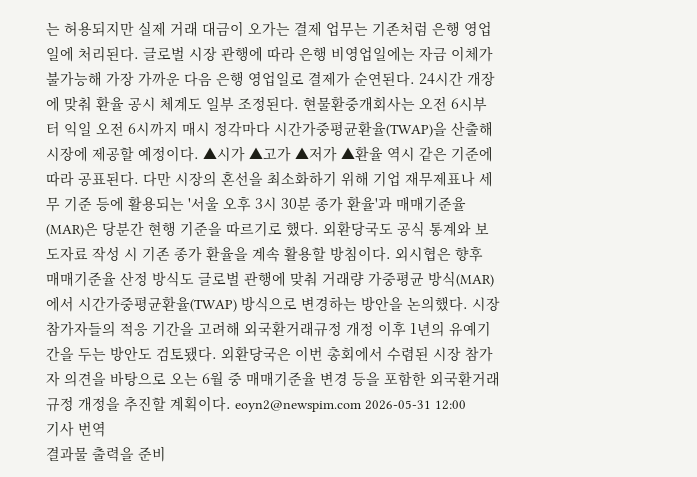는 허용되지만 실제 거래 대금이 오가는 결제 업무는 기존처럼 은행 영업일에 처리된다. 글로벌 시장 관행에 따라 은행 비영업일에는 자금 이체가 불가능해 가장 가까운 다음 은행 영업일로 결제가 순연된다. 24시간 개장에 맞춰 환율 공시 체계도 일부 조정된다. 현물환중개회사는 오전 6시부터 익일 오전 6시까지 매시 정각마다 시간가중평균환율(TWAP)을 산출해 시장에 제공할 예정이다. ▲시가 ▲고가 ▲저가 ▲환율 역시 같은 기준에 따라 공표된다. 다만 시장의 혼선을 최소화하기 위해 기업 재무제표나 세무 기준 등에 활용되는 '서울 오후 3시 30분 종가 환율'과 매매기준율(MAR)은 당분간 현행 기준을 따르기로 했다. 외환당국도 공식 통계와 보도자료 작성 시 기존 종가 환율을 계속 활용할 방침이다. 외시협은 향후 매매기준율 산정 방식도 글로벌 관행에 맞춰 거래량 가중평균 방식(MAR)에서 시간가중평균환율(TWAP) 방식으로 변경하는 방안을 논의했다. 시장 참가자들의 적응 기간을 고려해 외국환거래규정 개정 이후 1년의 유예기간을 두는 방안도 검토됐다. 외환당국은 이번 총회에서 수렴된 시장 참가자 의견을 바탕으로 오는 6월 중 매매기준율 변경 등을 포함한 외국환거래규정 개정을 추진할 계획이다. eoyn2@newspim.com 2026-05-31 12:00
기사 번역
결과물 출력을 준비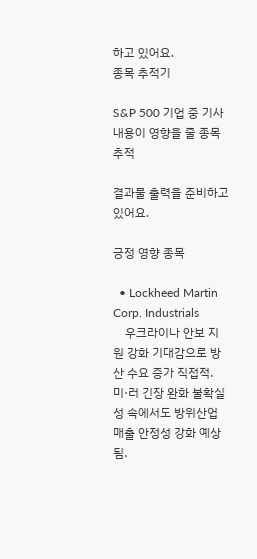하고 있어요.
종목 추적기

S&P 500 기업 중 기사 내용이 영향을 줄 종목 추적

결과물 출력을 준비하고 있어요.

긍정 영향 종목

  • Lockheed Martin Corp. Industrials
    우크라이나 안보 지원 강화 기대감으로 방산 수요 증가 직접적. 미·러 긴장 완화 불확실성 속에서도 방위산업 매출 안정성 강화 예상됨.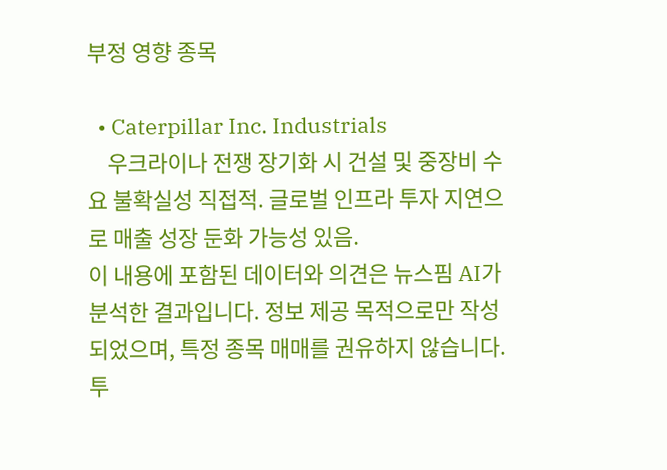부정 영향 종목

  • Caterpillar Inc. Industrials
    우크라이나 전쟁 장기화 시 건설 및 중장비 수요 불확실성 직접적. 글로벌 인프라 투자 지연으로 매출 성장 둔화 가능성 있음.
이 내용에 포함된 데이터와 의견은 뉴스핌 AI가 분석한 결과입니다. 정보 제공 목적으로만 작성되었으며, 특정 종목 매매를 권유하지 않습니다. 투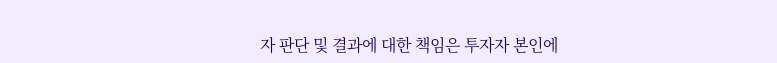자 판단 및 결과에 대한 책임은 투자자 본인에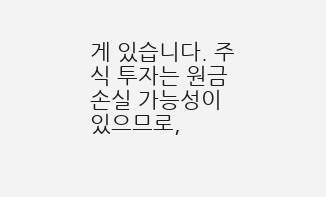게 있습니다. 주식 투자는 원금 손실 가능성이 있으므로,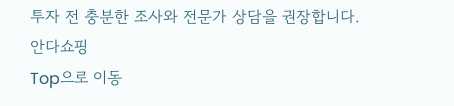투자 전 충분한 조사와 전문가 상담을 권장합니다.
안다쇼핑
Top으로 이동